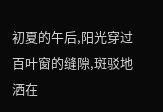初夏的午后,阳光穿过百叶窗的缝隙,斑驳地洒在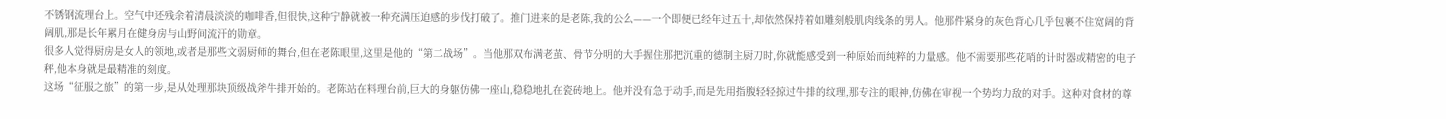不锈钢流理台上。空气中还残余着清晨淡淡的咖啡香,但很快,这种宁静就被一种充满压迫感的步伐打破了。推门进来的是老陈,我的公么——一个即便已经年过五十,却依然保持着如雕刻般肌肉线条的男人。他那件紧身的灰色背心几乎包裹不住宽阔的背阔肌,那是长年累月在健身房与山野间流汗的勋章。
很多人觉得厨房是女人的领地,或者是那些文弱厨师的舞台,但在老陈眼里,这里是他的“第二战场”。当他那双布满老茧、骨节分明的大手握住那把沉重的德制主厨刀时,你就能感受到一种原始而纯粹的力量感。他不需要那些花哨的计时器或精密的电子秤,他本身就是最精准的刻度。
这场“征服之旅”的第一步,是从处理那块顶级战斧牛排开始的。老陈站在料理台前,巨大的身躯仿佛一座山,稳稳地扎在瓷砖地上。他并没有急于动手,而是先用指腹轻轻掠过牛排的纹理,那专注的眼神,仿佛在审视一个势均力敌的对手。这种对食材的尊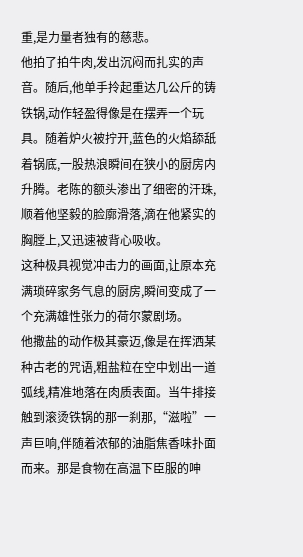重,是力量者独有的慈悲。
他拍了拍牛肉,发出沉闷而扎实的声音。随后,他单手拎起重达几公斤的铸铁锅,动作轻盈得像是在摆弄一个玩具。随着炉火被拧开,蓝色的火焰舔舐着锅底,一股热浪瞬间在狭小的厨房内升腾。老陈的额头渗出了细密的汗珠,顺着他坚毅的脸廓滑落,滴在他紧实的胸膛上,又迅速被背心吸收。
这种极具视觉冲击力的画面,让原本充满琐碎家务气息的厨房,瞬间变成了一个充满雄性张力的荷尔蒙剧场。
他撒盐的动作极其豪迈,像是在挥洒某种古老的咒语,粗盐粒在空中划出一道弧线,精准地落在肉质表面。当牛排接触到滚烫铁锅的那一刹那,“滋啦”一声巨响,伴随着浓郁的油脂焦香味扑面而来。那是食物在高温下臣服的呻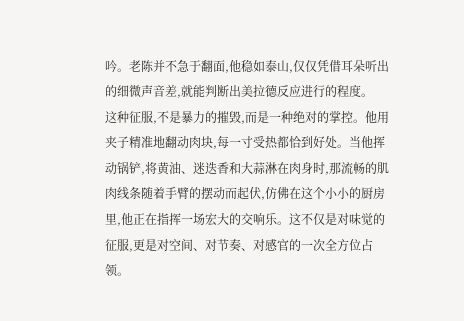吟。老陈并不急于翻面,他稳如泰山,仅仅凭借耳朵听出的细微声音差,就能判断出美拉德反应进行的程度。
这种征服,不是暴力的摧毁,而是一种绝对的掌控。他用夹子精准地翻动肉块,每一寸受热都恰到好处。当他挥动锅铲,将黄油、迷迭香和大蒜淋在肉身时,那流畅的肌肉线条随着手臂的摆动而起伏,仿佛在这个小小的厨房里,他正在指挥一场宏大的交响乐。这不仅是对味觉的征服,更是对空间、对节奏、对感官的一次全方位占领。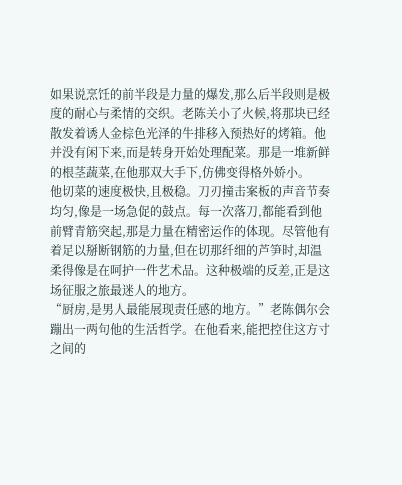如果说烹饪的前半段是力量的爆发,那么后半段则是极度的耐心与柔情的交织。老陈关小了火候,将那块已经散发着诱人金棕色光泽的牛排移入预热好的烤箱。他并没有闲下来,而是转身开始处理配菜。那是一堆新鲜的根茎蔬菜,在他那双大手下,仿佛变得格外娇小。
他切菜的速度极快,且极稳。刀刃撞击案板的声音节奏均匀,像是一场急促的鼓点。每一次落刀,都能看到他前臂青筋突起,那是力量在精密运作的体现。尽管他有着足以掰断钢筋的力量,但在切那纤细的芦笋时,却温柔得像是在呵护一件艺术品。这种极端的反差,正是这场征服之旅最迷人的地方。
“厨房,是男人最能展现责任感的地方。”老陈偶尔会蹦出一两句他的生活哲学。在他看来,能把控住这方寸之间的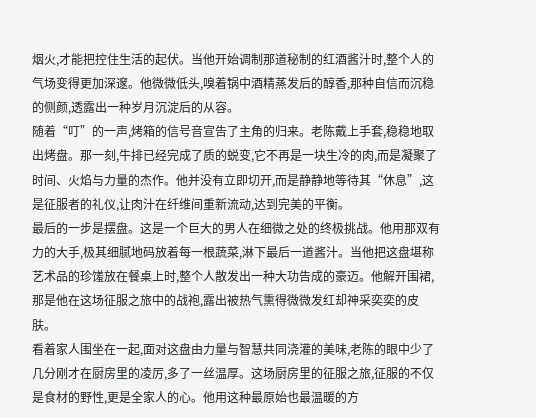烟火,才能把控住生活的起伏。当他开始调制那道秘制的红酒酱汁时,整个人的气场变得更加深邃。他微微低头,嗅着锅中酒精蒸发后的醇香,那种自信而沉稳的侧颜,透露出一种岁月沉淀后的从容。
随着“叮”的一声,烤箱的信号音宣告了主角的归来。老陈戴上手套,稳稳地取出烤盘。那一刻,牛排已经完成了质的蜕变,它不再是一块生冷的肉,而是凝聚了时间、火焰与力量的杰作。他并没有立即切开,而是静静地等待其“休息”,这是征服者的礼仪,让肉汁在纤维间重新流动,达到完美的平衡。
最后的一步是摆盘。这是一个巨大的男人在细微之处的终极挑战。他用那双有力的大手,极其细腻地码放着每一根蔬菜,淋下最后一道酱汁。当他把这盘堪称艺术品的珍馐放在餐桌上时,整个人散发出一种大功告成的豪迈。他解开围裙,那是他在这场征服之旅中的战袍,露出被热气熏得微微发红却神采奕奕的皮肤。
看着家人围坐在一起,面对这盘由力量与智慧共同浇灌的美味,老陈的眼中少了几分刚才在厨房里的凌厉,多了一丝温厚。这场厨房里的征服之旅,征服的不仅是食材的野性,更是全家人的心。他用这种最原始也最温暖的方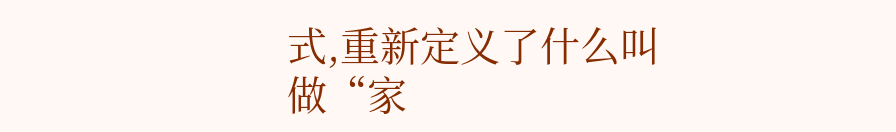式,重新定义了什么叫做“家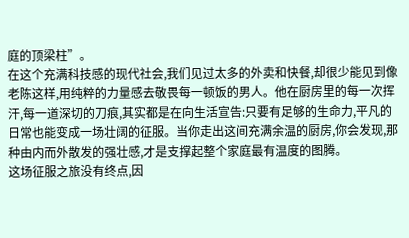庭的顶梁柱”。
在这个充满科技感的现代社会,我们见过太多的外卖和快餐,却很少能见到像老陈这样,用纯粹的力量感去敬畏每一顿饭的男人。他在厨房里的每一次挥汗,每一道深切的刀痕,其实都是在向生活宣告:只要有足够的生命力,平凡的日常也能变成一场壮阔的征服。当你走出这间充满余温的厨房,你会发现,那种由内而外散发的强壮感,才是支撑起整个家庭最有温度的图腾。
这场征服之旅没有终点,因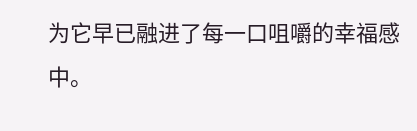为它早已融进了每一口咀嚼的幸福感中。